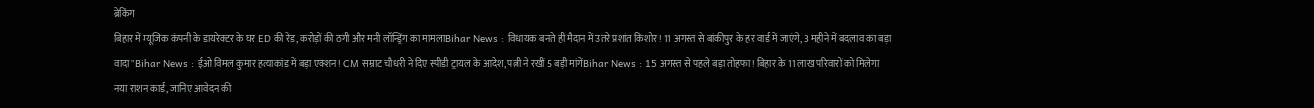ब्रेकिंग
बिहार में म्यूजिक कंपनी के डायरेक्टर के घर ED की रेड, करोड़ों की ठगी और मनी लॉन्ड्रिंग का मामलाBihar News : विधायक बनते ही मैदान में उतरे प्रशांत किशोर! 11 अगस्त से बांकीपुर के हर वार्ड में जाएंगे, 3 महीने में बदलाव का बड़ा वादा"Bihar News : ईओ विमल कुमार हत्याकांड में बड़ा एक्शन! CM सम्राट चौधरी ने दिए स्पीडी ट्रायल के आदेश, पत्नी ने रखीं 5 बड़ी मांगेंBihar News : 15 अगस्त से पहले बड़ा तोहफा! बिहार के 11 लाख परिवारों को मिलेगा नया राशन कार्ड, जानिए आवेदन की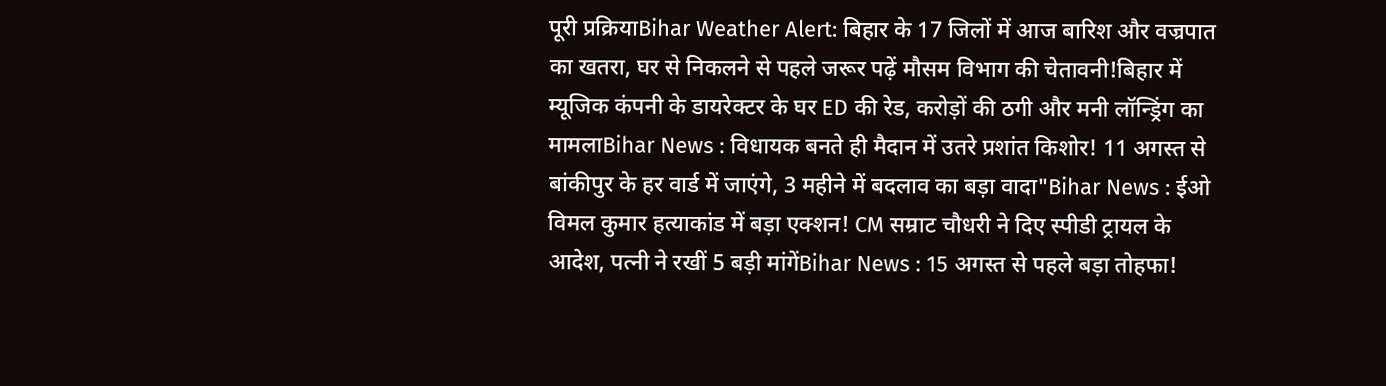पूरी प्रक्रियाBihar Weather Alert: बिहार के 17 जिलों में आज बारिश और वज्रपात का खतरा, घर से निकलने से पहले जरूर पढ़ें मौसम विभाग की चेतावनी!बिहार में म्यूजिक कंपनी के डायरेक्टर के घर ED की रेड, करोड़ों की ठगी और मनी लॉन्ड्रिंग का मामलाBihar News : विधायक बनते ही मैदान में उतरे प्रशांत किशोर! 11 अगस्त से बांकीपुर के हर वार्ड में जाएंगे, 3 महीने में बदलाव का बड़ा वादा"Bihar News : ईओ विमल कुमार हत्याकांड में बड़ा एक्शन! CM सम्राट चौधरी ने दिए स्पीडी ट्रायल के आदेश, पत्नी ने रखीं 5 बड़ी मांगेंBihar News : 15 अगस्त से पहले बड़ा तोहफा!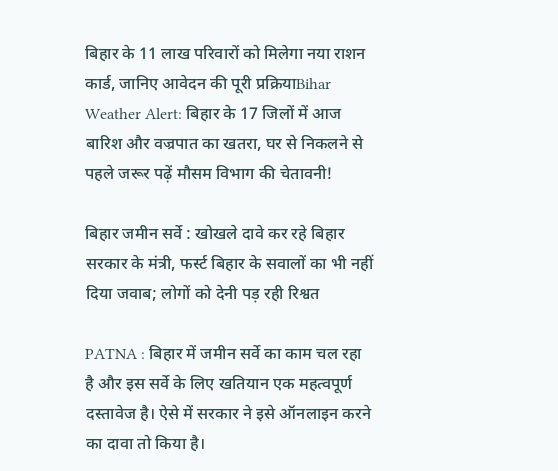बिहार के 11 लाख परिवारों को मिलेगा नया राशन कार्ड, जानिए आवेदन की पूरी प्रक्रियाBihar Weather Alert: बिहार के 17 जिलों में आज बारिश और वज्रपात का खतरा, घर से निकलने से पहले जरूर पढ़ें मौसम विभाग की चेतावनी!

बिहार जमीन सर्वे : खोखले दावे कर रहे बिहार सरकार के मंत्री, फर्स्ट बिहार के सवालों का भी नहीं दिया जवाब; लोगों को देनी पड़ रही रिश्वत

PATNA : बिहार में जमीन सर्वे का काम चल रहा है और इस सर्वे के लिए खतियान एक महत्वपूर्ण दस्तावेज है। ऐसे में सरकार ने इसे ऑनलाइन करने का दावा तो किया है।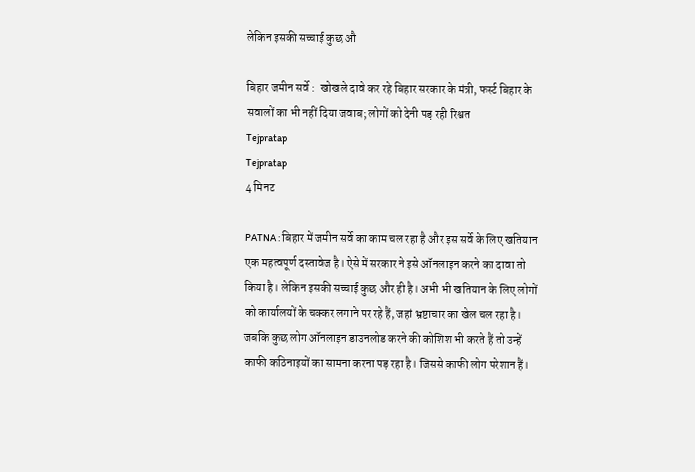लेकिन इसकी सच्चाई कुछ औ

बिहार जमीन सर्वे :  खोखले दावे कर रहे बिहार सरकार के मंत्री, फर्स्ट बिहार के सवालों का भी नहीं दिया जवाब; लोगों को देनी पड़ रही रिश्वत
Tejpratap
Tejpratap
4 मिनट

PATNA : बिहार में जमीन सर्वे का काम चल रहा है और इस सर्वे के लिए खतियान एक महत्वपूर्ण दस्तावेज है। ऐसे में सरकार ने इसे ऑनलाइन करने का दावा तो किया है। लेकिन इसकी सच्चाई कुछ और ही है। अभी भी खतियान के लिए लोगों को कार्यालयों के चक्कर लगाने पर रहे हैं, जहां भ्रष्टाचार का खेल चल रहा है। जबकि कुछ लोग ऑनलाइन डाउनलोड करने की कोशिश भी करते हैं तो उन्हें काफी कठिनाइयों का सामना करना पड़ रहा है। जिससे काफी लोग परेशान हैं।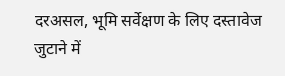दरअसल, भूमि सर्वेक्षण के लिए दस्तावेज जुटाने में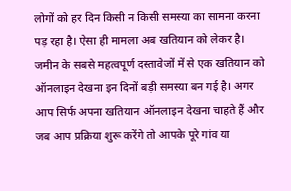लोगों को हर दिन किसी न किसी समस्या का सामना करना पड़ रहा है। ऐसा ही मामला अब खतियान को लेकर है। जमीन के सबसे महत्वपूर्ण दस्तावेजों में से एक खतियान को ऑनलाइन देखना इन दिनों बड़ी समस्या बन गई है। अगर आप सिर्फ अपना खतियान ऑनलाइन देखना चाहते हैं और जब आप प्रक्रिया शुरू करेंगे तो आपके पूरे गांव या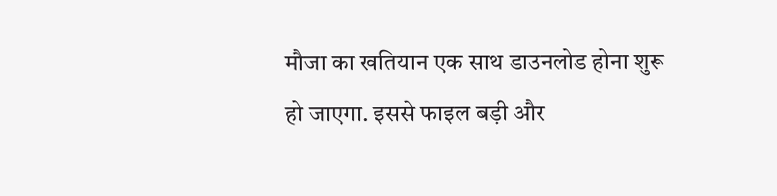मौजा का खतियान एक साथ डाउनलोड होना शुरू हो जाएगा. इससे फाइल बड़ी और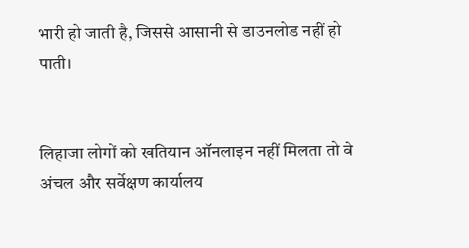भारी हो जाती है, जिससे आसानी से डाउनलोड नहीं हो पाती।


लिहाजा लोगों को खतियान ऑनलाइन नहीं मिलता तो वे अंचल और सर्वेक्षण कार्यालय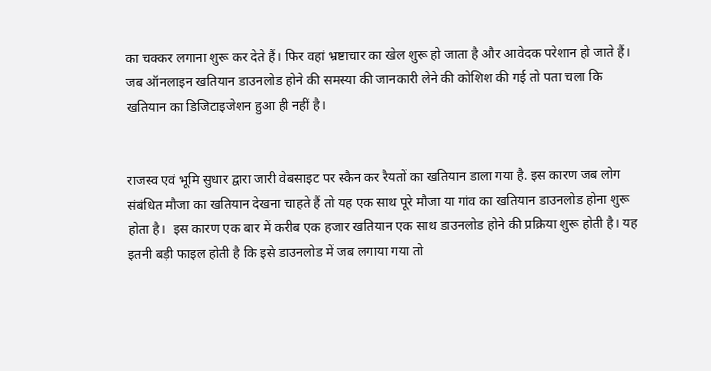का चक्कर लगाना शुरू कर देते हैं। फिर वहां भ्रष्टाचार का खेल शुरू हो जाता है और आवेदक परेशान हो जाते हैं। जब ऑनलाइन खतियान डाउनलोड होने की समस्या की जानकारी लेने की कोशिश की गई तो पता चला कि खतियान का डिजिटाइजेशन हुआ ही नहीं है।


राजस्व एवं भूमि सुधार द्वारा जारी वेबसाइट पर स्कैन कर रैयतों का खतियान डाला गया है. इस कारण जब लोग संबंधित मौजा का खतियान देखना चाहते हैं तो यह एक साथ पूरे मौजा या गांव का खतियान डाउनलोड होना शुरू होता है।  इस कारण एक बार में करीब एक हजार खतियान एक साथ डाउनलोड होने की प्रक्रिया शुरू होती है। यह इतनी बड़ी फाइल होती है कि इसे डाउनलोड में जब लगाया गया तो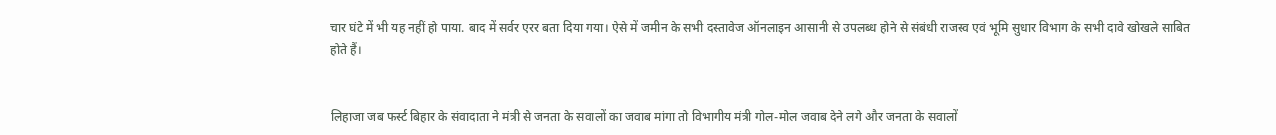चार घंटे में भी यह नहीं हो पाया. बाद में सर्वर एरर बता दिया गया। ऐसे में जमीन के सभी दस्तावेज ऑनलाइन आसानी से उपलब्ध होने से संबंधी राजस्व एवं भूमि सुधार विभाग के सभी दावे खोखले साबित होते हैं।


लिहाजा जब फर्स्ट बिहार के संवादाता ने मंत्री से जनता के सवालों का जवाब मांगा तो विभागीय मंत्री गोल-मोल जवाब देने लगे और जनता के सवालों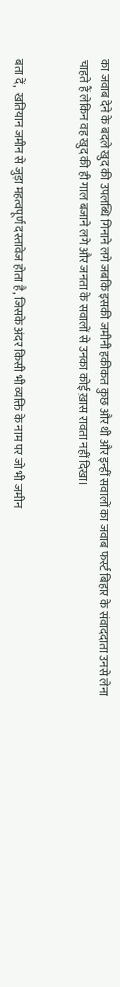का जवाब देने के बदले खुद की उपलब्धि गिनाने लगे जबकि इसकी जमीनी हकीकत कुछ और थी और इन्हीं सवालों का जवाब फर्स्ट बिहार के संवाददाता उनसे लेना चाहते हैं लेकिन वह खुद की ही गाल बजाने लगे और जनता के सवालों से उनका कोई ख़ास रावता नहीं दिखा।


बता दें,  खतियान जमीन से जुड़ा महत्वपूर्ण दस्तावेज होता है, जिसके अंदर किसी भी व्यक्ति के नाम पर जो भी जमीन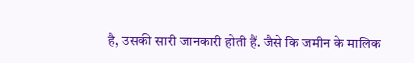है, उसकी सारी जानकारी होती हैं. जैसे कि जमीन के मालिक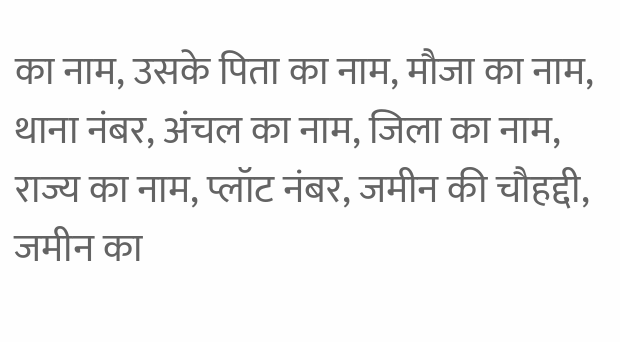का नाम, उसके पिता का नाम, मौजा का नाम, थाना नंबर, अंचल का नाम, जिला का नाम, राज्य का नाम, प्लॉट नंबर, जमीन की चौहद्दी, जमीन का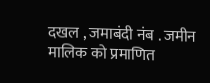दखल , जमाबंदी नंब . जमीन मालिक को प्रमाणित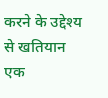करने के उद्देश्य से खतियान एक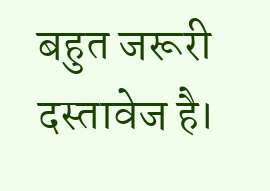बहुत जरूरी दस्तावेज है।